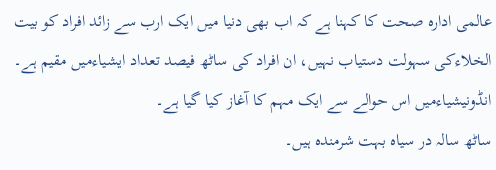عالمی ادارہ صحت کا کہنا ہے کہ اب بھی دنیا میں ایک ارب سے زائد افراد کو بیت الخلاءکی سہولت دستیاب نہیں، ان افراد کی ساٹھ فیصد تعداد ایشیاءمیں مقیم ہے۔ انڈونیشیاءمیں اس حوالے سے ایک مہم کا آغاز کیا گیا ہے۔
ساٹھ سالہ در سیاہ بہت شرمندہ ہیں۔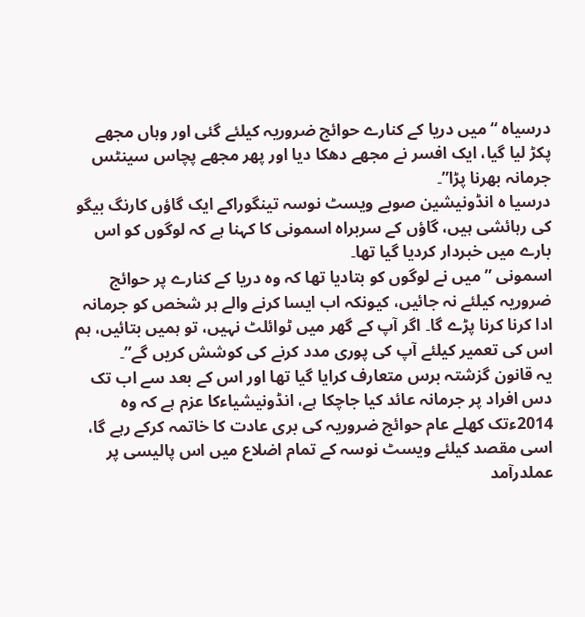درسیاہ “ میں دریا کے کنارے حوائج ضروریہ کیلئے گئی اور وہاں مجھے پکڑ لیا گیا، ایک افسر نے مجھے دھکا دیا اور پھر مجھے پچاس سینٹس جرمانہ بھرنا پڑا”۔
درسیا ہ انڈونیشین صوبے ویسٹ نوسہ تینگوراکے ایک گاؤں کارنگ بیگو کی رہائشی ہیں، گاؤں کے سربراہ اسمونی کا کہنا ہے کہ لوگوں کو اس بارے میں خبردار کردیا گیا تھا۔
اسمونی ” میں نے لوگوں کو بتادیا تھا کہ وہ دریا کے کنارے پر حوائج ضروریہ کیلئے نہ جائیں، کیونکہ اب ایسا کرنے والے ہر شخص کو جرمانہ ادا کرنا کرنا پڑے گا۔ اگر آپ کے گھر میں ٹوائلٹ نہیں، تو ہمیں بتائیں، ہم اس کی تعمیر کیلئے آپ کی پوری مدد کرنے کی کوشش کریں گے”۔
یہ قانون گزشتہ برس متعارف کرایا گیا تھا اور اس کے بعد سے اب تک دس افراد پر جرمانہ عائد کیا جاچکا ہے، انڈونیشیاءکا عزم ہے کہ وہ 2014ءتک کھلے عام حوائج ضروریہ کی بری عادت کا خاتمہ کرکے رہے گا، اسی مقصد کیلئے ویسٹ نوسہ کے تمام اضلاع میں اس پالیسی پر عملدرآمد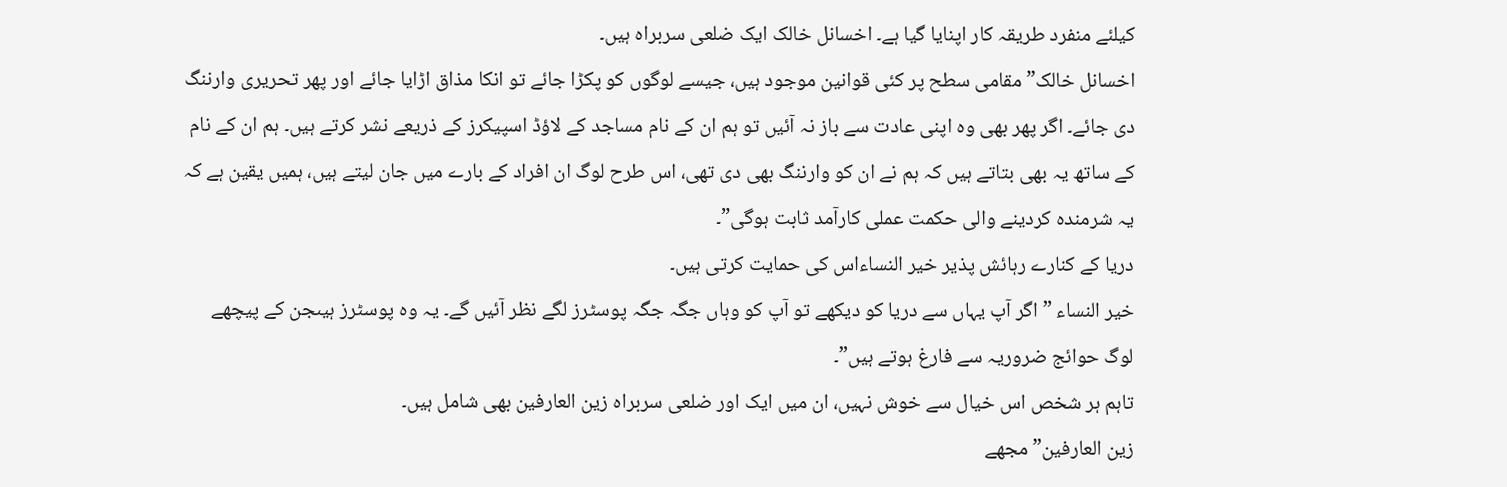کیلئے منفرد طریقہ کار اپنایا گیا ہے۔ اخسانل خالک ایک ضلعی سربراہ ہیں۔
اخسانل خالک” مقامی سطح پر کئی قوانین موجود ہیں، جیسے لوگوں کو پکڑا جائے تو انکا مذاق اڑایا جائے اور پھر تحریری وارننگ دی جائے۔ اگر پھر بھی وہ اپنی عادت سے باز نہ آئیں تو ہم ان کے نام مساجد کے لاؤڈ اسپیکرز کے ذریعے نشر کرتے ہیں۔ ہم ان کے نام کے ساتھ یہ بھی بتاتے ہیں کہ ہم نے ان کو وارننگ بھی دی تھی، اس طرح لوگ ان افراد کے بارے میں جان لیتے ہیں، ہمیں یقین ہے کہ یہ شرمندہ کردینے والی حکمت عملی کارآمد ثابت ہوگی”۔
دریا کے کنارے رہائش پذیر خیر النساءاس کی حمایت کرتی ہیں۔
خیر النساء ” اگر آپ یہاں سے دریا کو دیکھے تو آپ کو وہاں جگہ جگہ پوسٹرز لگے نظر آئیں گے۔ یہ وہ پوسٹرز ہیںجن کے پیچھے لوگ حوائج ضروریہ سے فارغ ہوتے ہیں”۔
تاہم ہر شخص اس خیال سے خوش نہیں، ان میں ایک اور ضلعی سربراہ زین العارفین بھی شامل ہیں۔
زین العارفین” مجھے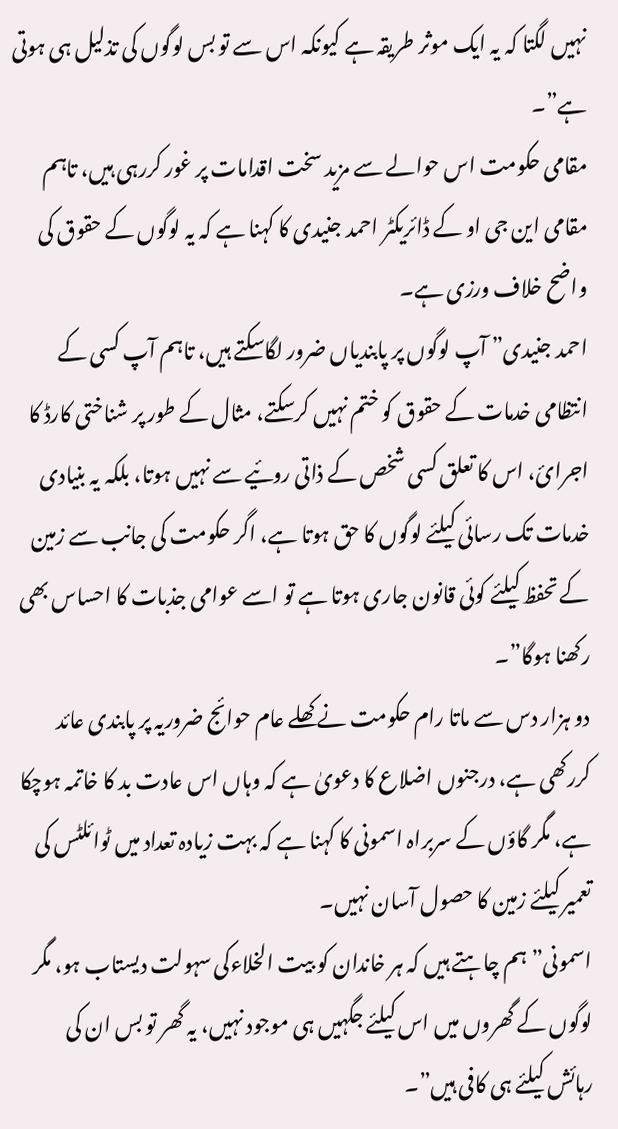نہیں لگتا کہ یہ ایک موثر طریقہ ہے کیونکہ اس سے تو بس لوگوں کی تذلیل ہی ہوتی ہے”۔
مقامی حکومت اس حوالے سے مزید سخت اقدامات پر غور کررہی ہیں، تاہم مقامی این جی او کے ڈائریکٹر احمد جنیدی کا کہنا ہے کہ یہ لوگوں کے حقوق کی واضح خلاف ورزی ہے۔
احمد جنیدی” آپ لوگوں پر پابندیاں ضرور لگاسکتے ہیں، تاہم آپ کسی کے انتظامی خدمات کے حقوق کو ختم نہیں کرسکتے، مثال کے طور پر شناختی کارڈ کا اجرائ، اس کا تعلق کسی شخص کے ذاتی روئیے سے نہیں ہوتا، بلکہ یہ بنیادی خدمات تک رسائی کیلئے لوگوں کا حق ہوتا ہے، اگر حکومت کی جانب سے زمین کے تحفظ کیلئے کوئی قانون جاری ہوتا ہے تو اسے عوامی جذبات کا احساس بھی رکھنا ہوگا”۔
دو ہزار دس سے ماتا رام حکومت نے کھلے عام حوائج ضروریہ پر پابندی عائد کررکھی ہے، درجنوں اضلاع کا دعویٰ ہے کہ وہاں اس عادت بد کا خاتمہ ہوچکا ہے، مگر گاؤں کے سربراہ اسمونی کا کہنا ہے کہ بہت زیادہ تعداد میں ٹوائلٹس کی تعمیر کیلئے زمین کا حصول آسان نہیں۔
اسمونی” ہم چاہتے ہیں کہ ہر خاندان کو بیت الخلاءکی سہولت دیستاب ہو، مگر لوگوں کے گھروں میں اس کیلئے جگہیں ہی موجود نہیں، یہ گھر تو بس ان کی رہائش کیلئے ہی کافی ہیں”۔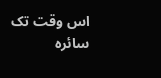اس وقت تک سائرہ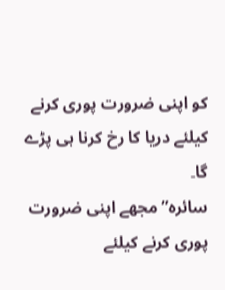کو اپنی ضرورت پوری کرنے کیلئے دریا کا رخ کرنا ہی پڑے گا۔
سائرہ” مجھے اپنی ضرورت پوری کرنے کیلئے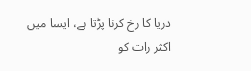دریا کا رخ کرنا پڑتا ہے، ایسا میں اکثر رات کو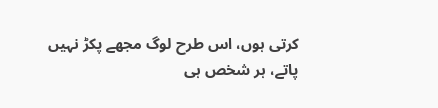کرتی ہوں، اس طرح لوگ مجھے پکڑ نہیں پاتے، ہر شخص ہی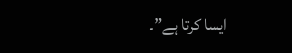ایسا کرتا ہے”۔